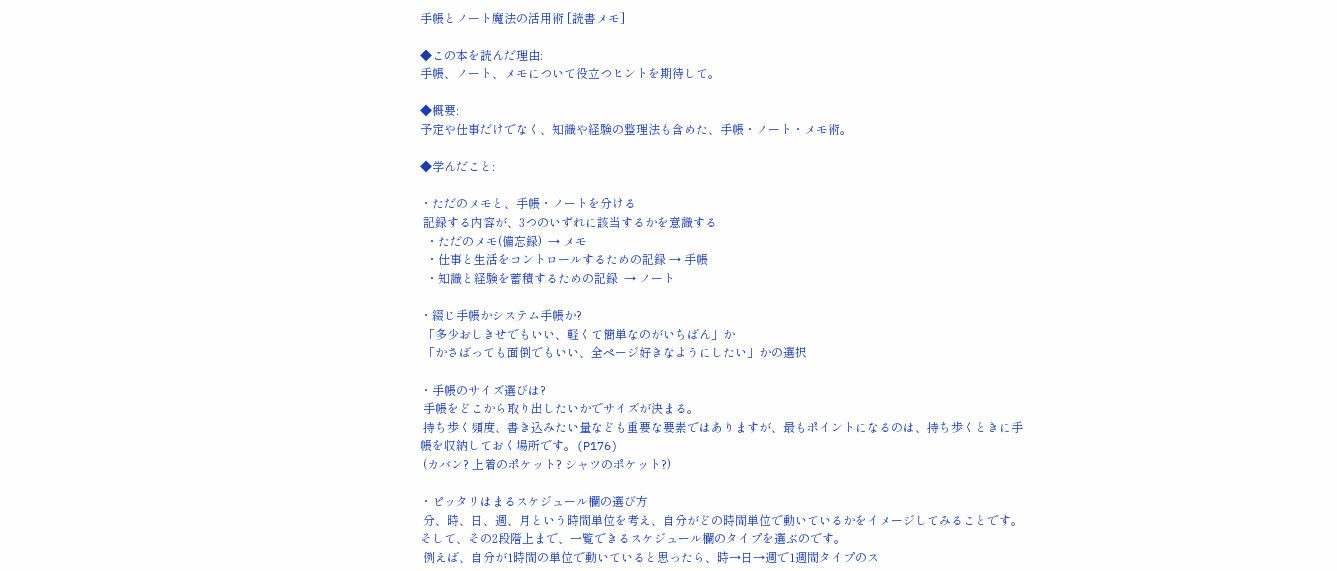手帳とノート魔法の活用術 [読書メモ]

◆この本を読んだ理由:
手帳、ノート、メモについて役立つヒントを期待して。

◆概要:
予定や仕事だけでなく、知識や経験の整理法も含めた、手帳・ノート・メモ術。

◆学んだこと:

・ただのメモと、手帳・ノートを分ける
 記録する内容が、3つのいずれに該当するかを意識する
  ・ただのメモ(備忘録)  → メモ
  ・仕事と生活をコントロールするための記録 → 手帳
  ・知識と経験を蓄積するための記録  → ノート

・綴じ手帳かシステム手帳か?
 「多少おしきせでもいい、軽くて簡単なのがいちばん」か
 「かさばっても面倒でもいい、全ページ好きなようにしたい」かの選択

・手帳のサイズ選びは?
 手帳をどこから取り出したいかでサイズが決まる。
 持ち歩く頻度、書き込みたい量なども重要な要素ではありますが、最もポイントになるのは、持ち歩くときに手帳を収納しておく場所です。(P176)
 (カバン? 上着のポケット? シャツのポケット?)

・ピッタリはまるスケジュール欄の選び方
 分、時、日、週、月という時間単位を考え、自分がどの時間単位で動いているかをイメージしてみることです。そして、その2段階上まで、一覧できるスケジュール欄のタイプを選ぶのです。
 例えば、自分が1時間の単位で動いていると思ったら、時→日→週で1週間タイプのス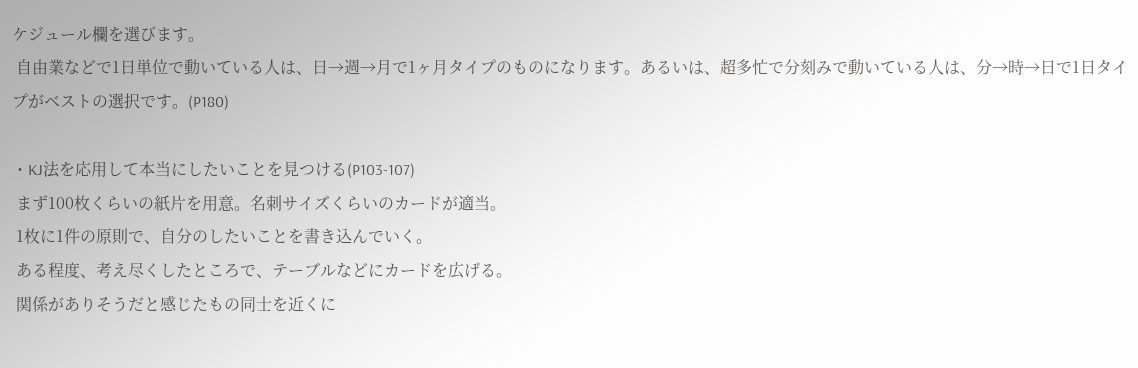ケジュール欄を選びます。
 自由業などで1日単位で動いている人は、日→週→月で1ヶ月タイプのものになります。あるいは、超多忙で分刻みで動いている人は、分→時→日で1日タイプがベストの選択です。(P180)

・KJ法を応用して本当にしたいことを見つける(P103-107)
 まず100枚くらいの紙片を用意。名刺サイズくらいのカードが適当。
 1枚に1件の原則で、自分のしたいことを書き込んでいく。
 ある程度、考え尽くしたところで、テーブルなどにカードを広げる。
 関係がありそうだと感じたもの同士を近くに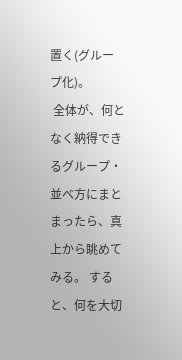置く(グループ化)。
 全体が、何となく納得できるグループ・並べ方にまとまったら、真上から眺めてみる。 すると、何を大切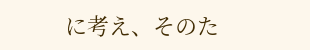に考え、そのた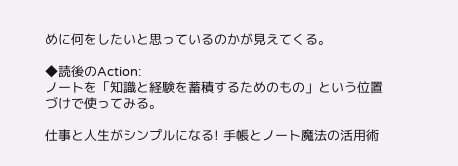めに何をしたいと思っているのかが見えてくる。

◆読後のAction:
ノートを「知識と経験を蓄積するためのもの」という位置づけで使ってみる。

仕事と人生がシンプルになる! 手帳とノート魔法の活用術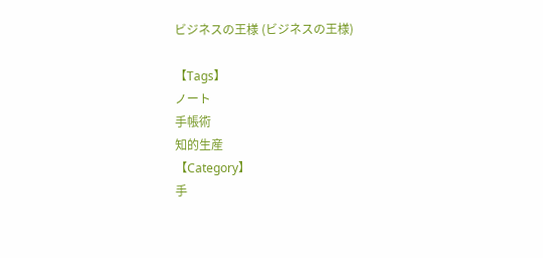ビジネスの王様 (ビジネスの王様)

【Tags】
ノート
手帳術
知的生産
【Category】
手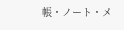帳・ノート・メ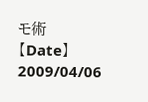モ術
【Date】
2009/04/06